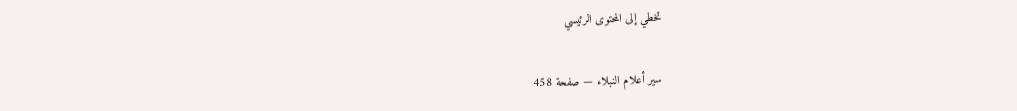تخطي إلى المحتوى الرئيسي

سير أعلام النبلاء — صفحة 458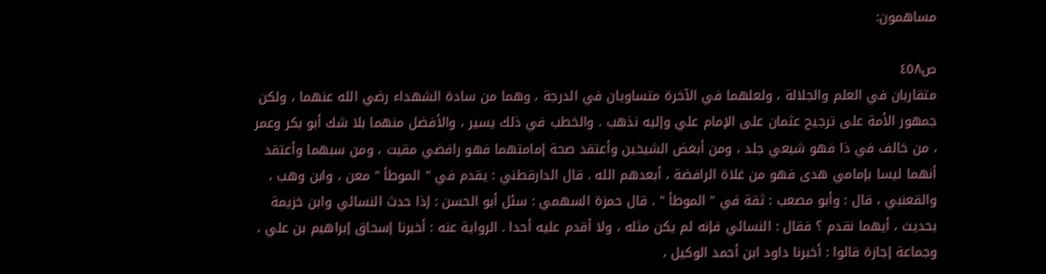مساهمون:

ص٤٥٨
متقاربان في العلم والجلالة ، ولعلهما في الآخرة متساويان في الدرجة ، وهما من سادة الشهداء رضي الله عنهما ، ولكن جمهور الأمة على ترجيح عثمان على الإمام علي وإليه نذهب . والخطب في ذلك يسير ، والأفضل منهما بلا شك أبو بكر وعمر ، من خالف في ذا فهو شيعي جلد ، ومن أبغض الشيخين وأعتقد صحة إمامتهما فهو رافضي مقيت ، ومن سبهما وأعتقد أنهما ليسا بإمامي هدى فهو من غلاة الرافضة ، أبعدهم الله . قال الدارقطني : يقدم في " الموطأ " معن ، وابن وهب ، والقعنبي ، قال : وأبو مصعب : ثقة في " الموطأ " . قال حمزة السهمي : سئل أبو الحسن : إذا حدث النسائي وابن خزيمة بحديث ، أيهما نقدم ؟ فقال : النسائي فإنه لم يكن مثله ، ولا أقدم عليه أحدا . الرواية عنه : أخبرنا إسحاق إبراهيم بن علي ، وجماعة إجازة قالوا : أخبرنا داود ابن أحمد الوكيل ،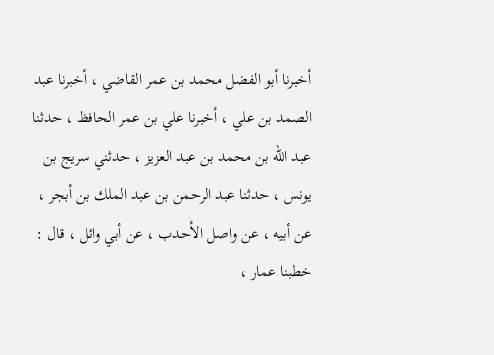أخبرنا أبو الفضل محمد بن عمر القاضي ، أخبرنا عبد الصمد بن علي ، أخبرنا علي بن عمر الحافظ ، حدثنا عبد الله بن محمد بن عبد العزيز ، حدثني سريج بن يونس ، حدثنا عبد الرحمن بن عبد الملك بن أبجر ، عن أبيه ، عن واصل الأحدب ، عن أبي وائل ، قال : خطبنا عمار ،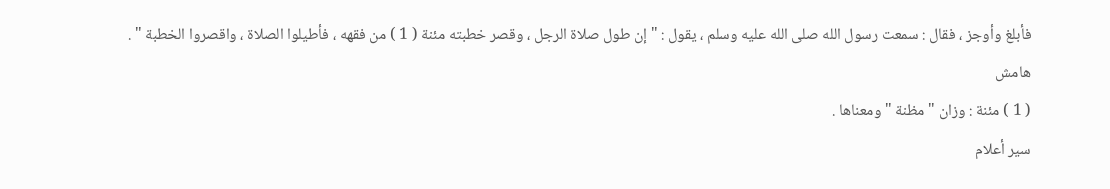فأبلغ وأوجز ، فقال : سمعت رسول الله صلى الله عليه وسلم ، يقول : " إن طول صلاة الرجل ، وقصر خطبته مئنة ( 1 ) من فقهه ، فأطيلوا الصلاة ، واقصروا الخطبة " .
هامش
( 1 ) مئنة : وزان " مظنة " ومعناها .
سير أعلام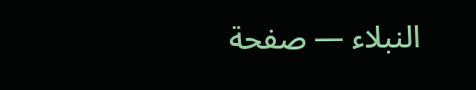النبلاء — صفحة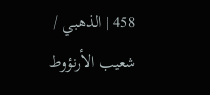458 | الذهبي / شعيب الأرنؤوط